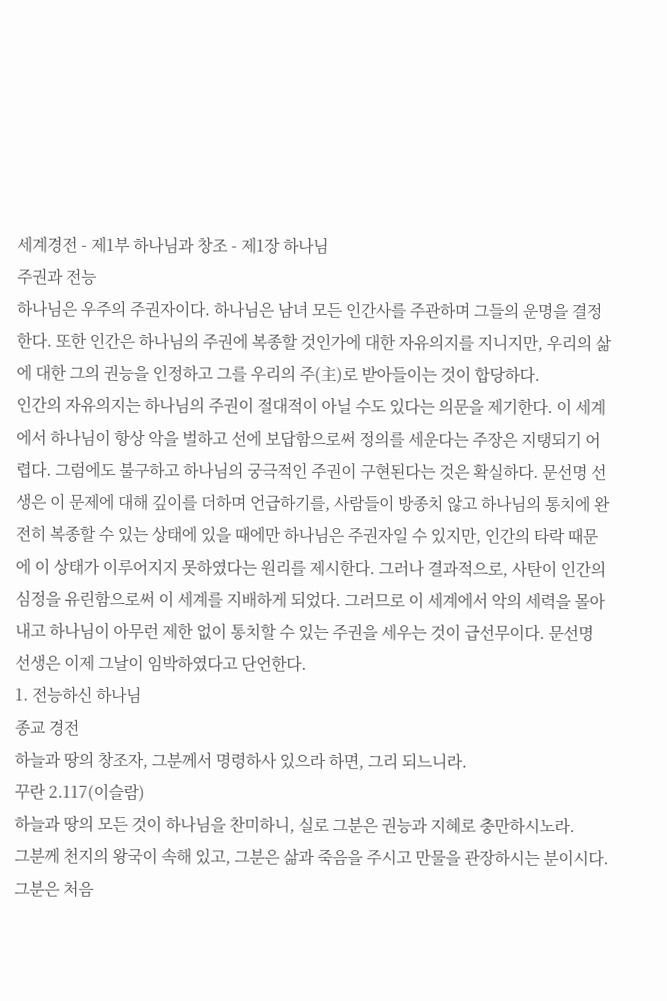세계경전 - 제1부 하나님과 창조 - 제1장 하나님
주권과 전능
하나님은 우주의 주권자이다. 하나님은 남녀 모든 인간사를 주관하며 그들의 운명을 결정한다. 또한 인간은 하나님의 주권에 복종할 것인가에 대한 자유의지를 지니지만, 우리의 삶에 대한 그의 권능을 인정하고 그를 우리의 주(主)로 받아들이는 것이 합당하다.
인간의 자유의지는 하나님의 주권이 절대적이 아닐 수도 있다는 의문을 제기한다. 이 세계에서 하나님이 항상 악을 벌하고 선에 보답함으로써 정의를 세운다는 주장은 지탱되기 어렵다. 그럼에도 불구하고 하나님의 궁극적인 주권이 구현된다는 것은 확실하다. 문선명 선생은 이 문제에 대해 깊이를 더하며 언급하기를, 사람들이 방종치 않고 하나님의 통치에 완전히 복종할 수 있는 상태에 있을 때에만 하나님은 주권자일 수 있지만, 인간의 타락 때문에 이 상태가 이루어지지 못하였다는 원리를 제시한다. 그러나 결과적으로, 사탄이 인간의 심정을 유린함으로써 이 세계를 지배하게 되었다. 그러므로 이 세계에서 악의 세력을 몰아내고 하나님이 아무런 제한 없이 통치할 수 있는 주권을 세우는 것이 급선무이다. 문선명 선생은 이제 그날이 임박하였다고 단언한다.
1. 전능하신 하나님
종교 경전
하늘과 땅의 창조자, 그분께서 명령하사 있으라 하면, 그리 되느니라.
꾸란 2.117(이슬람)
하늘과 땅의 모든 것이 하나님을 찬미하니, 실로 그분은 권능과 지혜로 충만하시노라.
그분께 천지의 왕국이 속해 있고, 그분은 삶과 죽음을 주시고 만물을 관장하시는 분이시다.
그분은 처음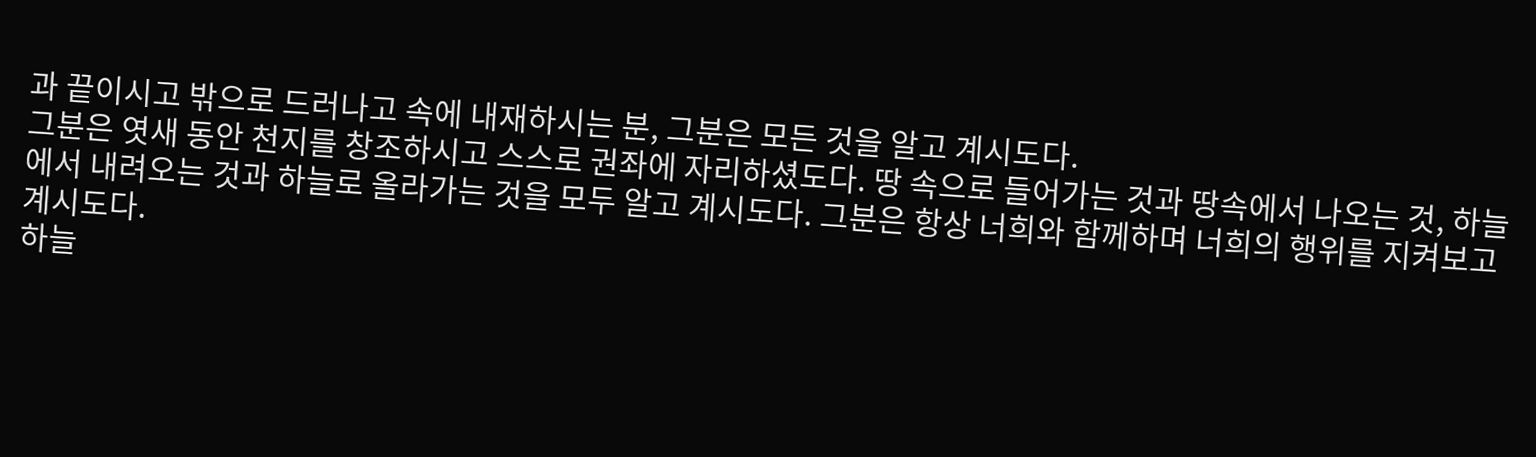과 끝이시고 밖으로 드러나고 속에 내재하시는 분, 그분은 모든 것을 알고 계시도다.
그분은 엿새 동안 천지를 창조하시고 스스로 권좌에 자리하셨도다. 땅 속으로 들어가는 것과 땅속에서 나오는 것, 하늘에서 내려오는 것과 하늘로 올라가는 것을 모두 알고 계시도다. 그분은 항상 너희와 함께하며 너희의 행위를 지켜보고 계시도다.
하늘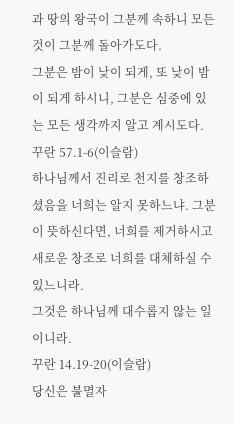과 땅의 왕국이 그분께 속하니 모든 것이 그분께 돌아가도다.
그분은 밤이 낮이 되게, 또 낮이 밤이 되게 하시니, 그분은 심중에 있는 모든 생각까지 알고 계시도다.
꾸란 57.1-6(이슬람)
하나님께서 진리로 천지를 창조하셨음을 너희는 알지 못하느냐. 그분이 뜻하신다면, 너희를 제거하시고 새로운 창조로 너희를 대체하실 수 있느니라.
그것은 하나님께 대수롭지 않는 일이니라.
꾸란 14.19-20(이슬람)
당신은 불멸자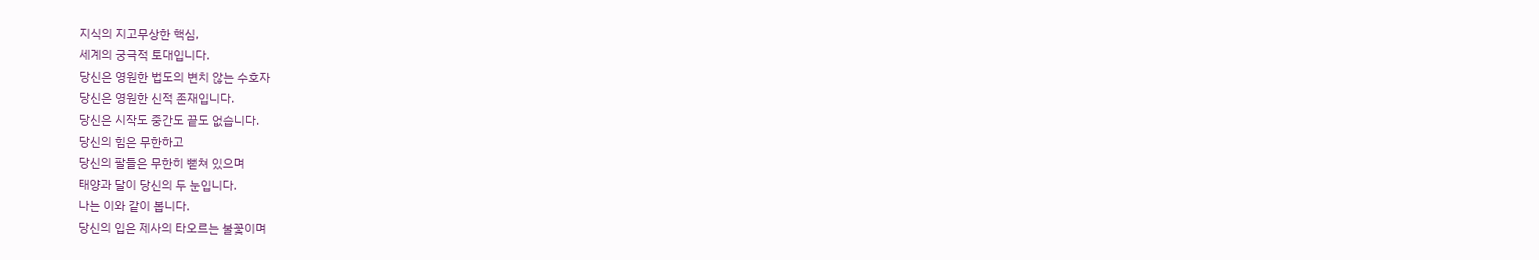지식의 지고무상한 핵심,
세계의 궁극적 토대입니다.
당신은 영원한 법도의 변치 않는 수호자
당신은 영원한 신적 존재입니다.
당신은 시작도 중간도 끝도 없습니다.
당신의 힘은 무한하고
당신의 팔들은 무한히 뻗쳐 있으며
태양과 달이 당신의 두 눈입니다.
나는 이와 같이 봅니다.
당신의 입은 제사의 타오르는 불꽃이며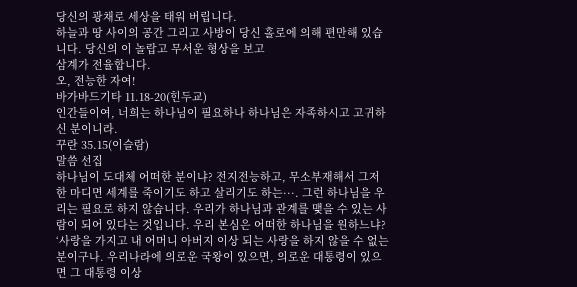당신의 광채로 세상을 태워 버립니다.
하늘과 땅 사이의 공간 그리고 사방이 당신 홀로에 의해 편만해 있습니다. 당신의 이 놀랍고 무서운 형상을 보고
삼계가 전율합니다.
오, 전능한 자여!
바가바드기타 11.18-20(힌두교)
인간들이여, 너희는 하나님이 필요하나 하나님은 자족하시고 고귀하신 분이니라.
꾸란 35.15(이슬람)
말씀 선집
하나님이 도대체 어떠한 분이냐? 전지전능하고, 무소부재해서 그저 한 마디면 세계를 죽이기도 하고 살리기도 하는···. 그런 하나님을 우리는 필요로 하지 않습니다. 우리가 하나님과 관계를 맺을 수 있는 사람이 되어 있다는 것입니다. 우리 본심은 어떠한 하나님을 원하느냐? ‘사랑을 가지고 내 어머니 아버지 이상 되는 사랑을 하지 않을 수 없는 분이구나. 우리나라에 의로운 국왕이 있으면, 의로운 대통령이 있으면 그 대통령 이상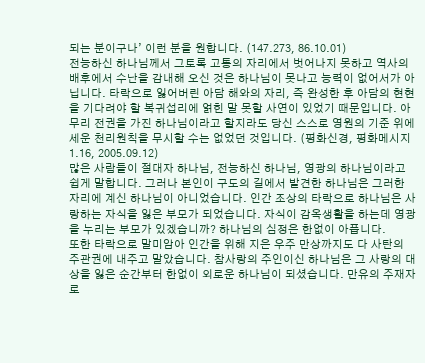되는 분이구나’ 이런 분을 원합니다. (147.273, 86.10.01)
전능하신 하나님께서 그토록 고통의 자리에서 벗어나지 못하고 역사의 배후에서 수난을 감내해 오신 것은 하나님이 못나고 능력이 없어서가 아닙니다. 타락으로 잃어버린 아담 해와의 자리, 즉 완성한 후 아담의 현현을 기다려야 할 복귀섭리에 얽힌 말 못할 사연이 있었기 때문입니다. 아무리 전권을 가진 하나님이라고 할지라도 당신 스스로 영원의 기준 위에 세운 천리원칙을 무시할 수는 없었던 것입니다. (평화신경, 평화메시지 1.16, 2005.09.12)
많은 사람들이 절대자 하나님, 전능하신 하나님, 영광의 하나님이라고 쉽게 말합니다. 그러나 본인이 구도의 길에서 발견한 하나님은 그러한 자리에 계신 하나님이 아니었습니다. 인간 조상의 타락으로 하나님은 사랑하는 자식을 잃은 부모가 되었습니다. 자식이 감옥생활을 하는데 영광을 누리는 부모가 있겠습니까? 하나님의 심정은 한없이 아픕니다.
또한 타락으로 말미암아 인간을 위해 지은 우주 만상까지도 다 사탄의 주관권에 내주고 말았습니다. 참사랑의 주인이신 하나님은 그 사랑의 대상을 잃은 순간부터 한없이 외로운 하나님이 되셨습니다. 만유의 주재자로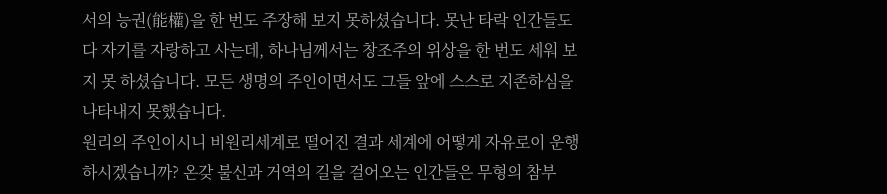서의 능권(能權)을 한 번도 주장해 보지 못하셨습니다. 못난 타락 인간들도 다 자기를 자랑하고 사는데, 하나님께서는 창조주의 위상을 한 번도 세워 보지 못 하셨습니다. 모든 생명의 주인이면서도 그들 앞에 스스로 지존하심을 나타내지 못했습니다.
원리의 주인이시니 비원리세계로 떨어진 결과 세계에 어떻게 자유로이 운행하시겠습니까? 온갖 불신과 거역의 길을 걸어오는 인간들은 무형의 참부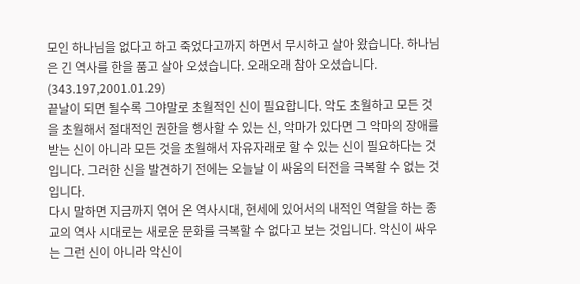모인 하나님을 없다고 하고 죽었다고까지 하면서 무시하고 살아 왔습니다. 하나님은 긴 역사를 한을 품고 살아 오셨습니다. 오래오래 참아 오셨습니다. (343.197,2001.01.29)
끝날이 되면 될수록 그야말로 초월적인 신이 필요합니다. 악도 초월하고 모든 것을 초월해서 절대적인 권한을 행사할 수 있는 신, 악마가 있다면 그 악마의 장애를 받는 신이 아니라 모든 것을 초월해서 자유자래로 할 수 있는 신이 필요하다는 것입니다. 그러한 신을 발견하기 전에는 오늘날 이 싸움의 터전을 극복할 수 없는 것입니다.
다시 말하면 지금까지 엮어 온 역사시대, 현세에 있어서의 내적인 역할을 하는 종교의 역사 시대로는 새로운 문화를 극복할 수 없다고 보는 것입니다. 악신이 싸우는 그런 신이 아니라 악신이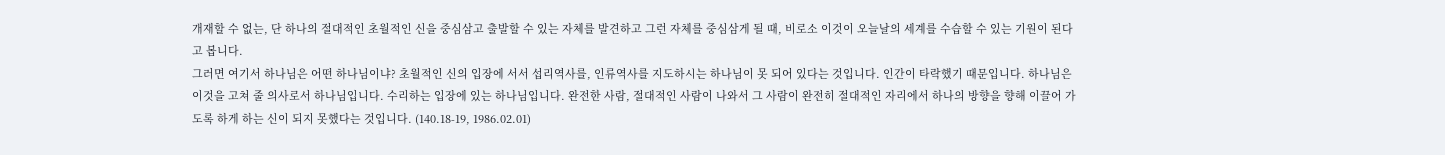개재할 수 없는, 단 하나의 절대적인 초월적인 신을 중심삼고 출발할 수 있는 자체를 발견하고 그런 자체를 중심삼게 될 때, 비로소 이것이 오늘날의 세계를 수습할 수 있는 기원이 된다고 봅니다.
그러면 여기서 하나님은 어떤 하나님이냐? 초월적인 신의 입장에 서서 섭리역사를, 인류역사를 지도하시는 하나님이 못 되어 있다는 것입니다. 인간이 타락했기 때문입니다. 하나님은 이것을 고쳐 줄 의사로서 하나님입니다. 수리하는 입장에 있는 하나님입니다. 완전한 사람, 절대적인 사람이 나와서 그 사람이 완전히 절대적인 자리에서 하나의 방향을 향해 이끌어 가도록 하게 하는 신이 되지 못했다는 것입니다. (140.18-19, 1986.02.01)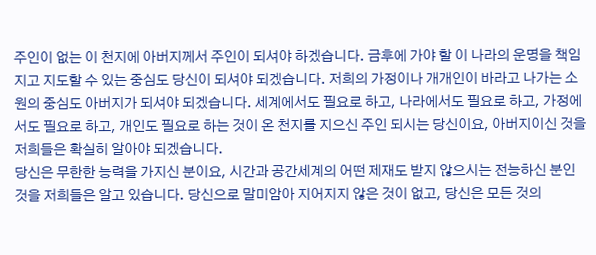주인이 없는 이 천지에 아버지께서 주인이 되셔야 하겠습니다. 금후에 가야 할 이 나라의 운명을 책임지고 지도할 수 있는 중심도 당신이 되셔야 되겠습니다. 저희의 가정이나 개개인이 바라고 나가는 소원의 중심도 아버지가 되셔야 되겠습니다. 세계에서도 필요로 하고, 나라에서도 필요로 하고, 가정에서도 필요로 하고, 개인도 필요로 하는 것이 온 천지를 지으신 주인 되시는 당신이요, 아버지이신 것을 저희들은 확실히 알아야 되겠습니다.
당신은 무한한 능력을 가지신 분이요, 시간과 공간세계의 어떤 제재도 받지 않으시는 전능하신 분인 것을 저희들은 알고 있습니다. 당신으로 말미암아 지어지지 않은 것이 없고, 당신은 모든 것의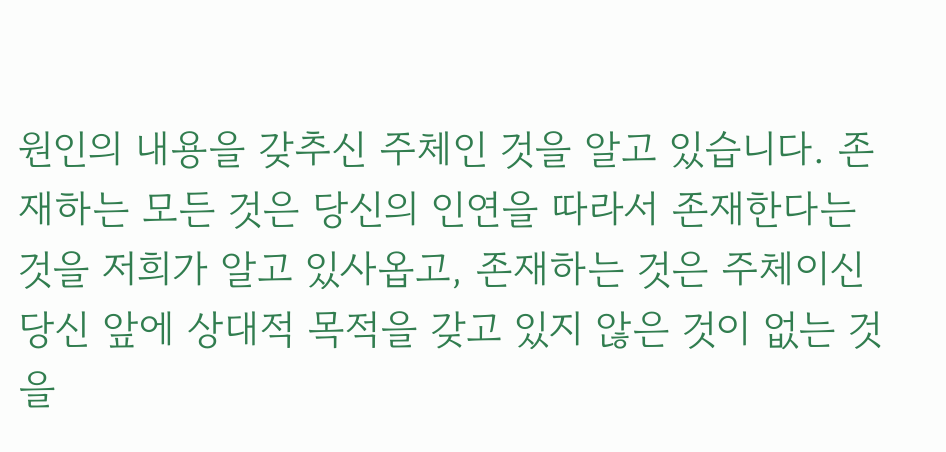원인의 내용을 갖추신 주체인 것을 알고 있습니다. 존재하는 모든 것은 당신의 인연을 따라서 존재한다는 것을 저희가 알고 있사옵고, 존재하는 것은 주체이신 당신 앞에 상대적 목적을 갖고 있지 않은 것이 없는 것을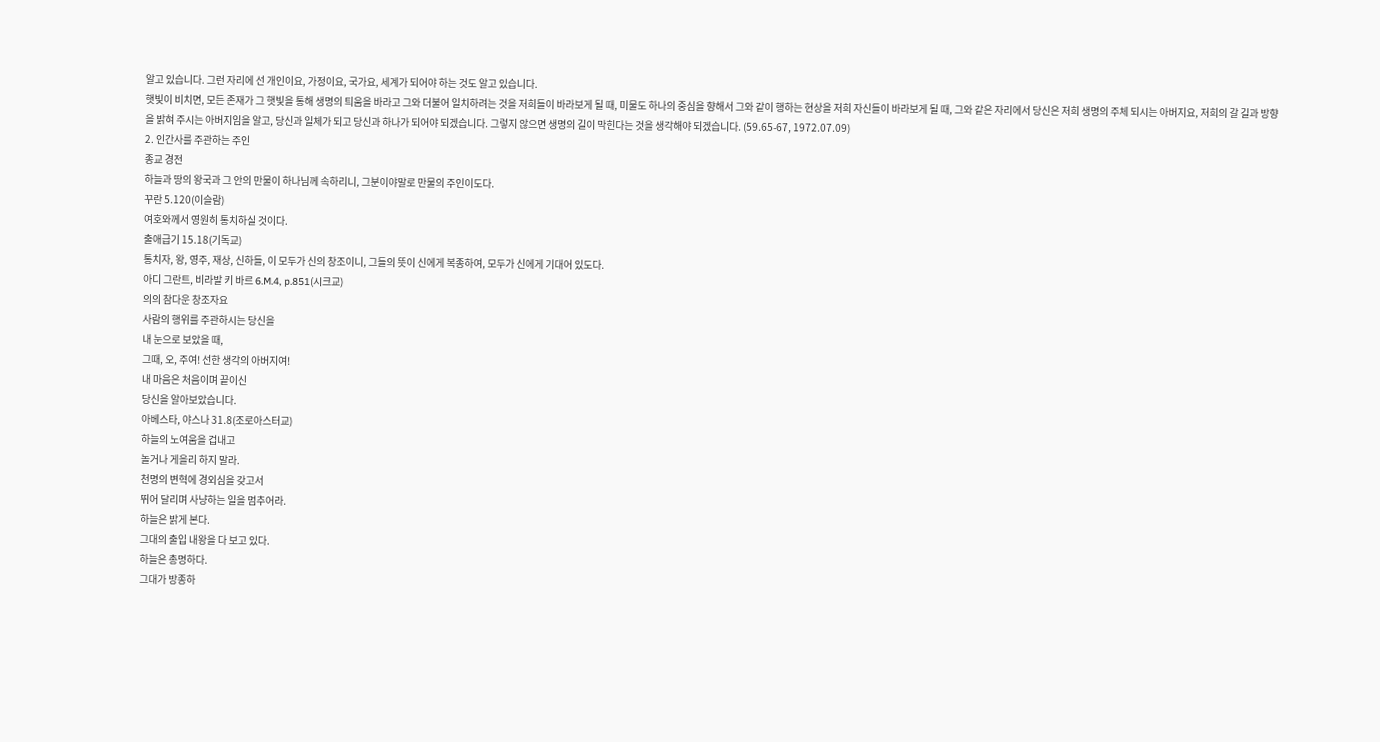알고 있습니다. 그런 자리에 선 개인이요, 가정이요, 국가요, 세계가 되어야 하는 것도 알고 있습니다.
햇빛이 비치면, 모든 존재가 그 햇빛을 통해 생명의 틔움을 바라고 그와 더불어 일치하려는 것을 저희들이 바라보게 될 때, 미물도 하나의 중심을 향해서 그와 같이 행하는 현상을 저희 자신들이 바라보게 될 때, 그와 같은 자리에서 당신은 저희 생명의 주체 되시는 아버지요, 저희의 갈 길과 방향을 밝혀 주시는 아버지임을 알고, 당신과 일체가 되고 당신과 하나가 되어야 되겠습니다. 그렇지 않으면 생명의 길이 막힌다는 것을 생각해야 되겠습니다. (59.65-67, 1972.07.09)
2. 인간사를 주관하는 주인
종교 경전
하늘과 땅의 왕국과 그 안의 만물이 하나님께 속하리니, 그분이야말로 만물의 주인이도다.
꾸란 5.120(이슬람)
여호와께서 영원히 통치하실 것이다.
출애급기 15.18(기독교)
통치자, 왕, 영주, 재상, 신하들, 이 모두가 신의 창조이니, 그들의 뜻이 신에게 복종하여, 모두가 신에게 기대어 있도다.
아디 그란트, 비라발 키 바르 6.M.4, p.851(시크교)
의의 참다운 창조자요
사람의 행위를 주관하시는 당신을
내 눈으로 보았을 때,
그때, 오, 주여! 선한 생각의 아버지여!
내 마음은 처음이며 끝이신
당신을 알아보았습니다.
아베스타, 야스나 31.8(조로아스터교)
하늘의 노여움을 겁내고
놀거나 게을리 하지 말라.
천명의 변혁에 경외심을 갖고서
뛰어 달리며 사냥하는 일을 멈추어라.
하늘은 밝게 본다.
그대의 출입 내왕을 다 보고 있다.
하늘은 총명하다.
그대가 방종하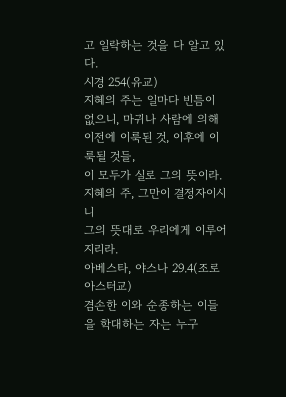고 일락하는 것을 다 알고 있다.
시경 254(유교)
지혜의 주는 일마다 빈틈이 없으니, 마귀나 사람에 의해 이전에 이룩된 것, 이후에 이룩될 것들,
이 모두가 실로 그의 뜻이라.
지혜의 주, 그만이 결정자이시니
그의 뜻대로 우리에게 이루어지리라.
아베스타, 야스나 29.4(조로아스터교)
겸손한 이와 순종하는 이들을 학대하는 자는 누구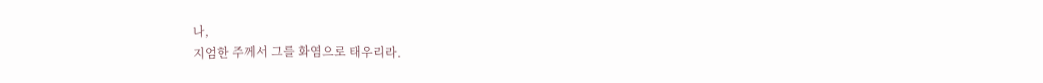나,
지엄한 주께서 그를 화염으로 태우리라.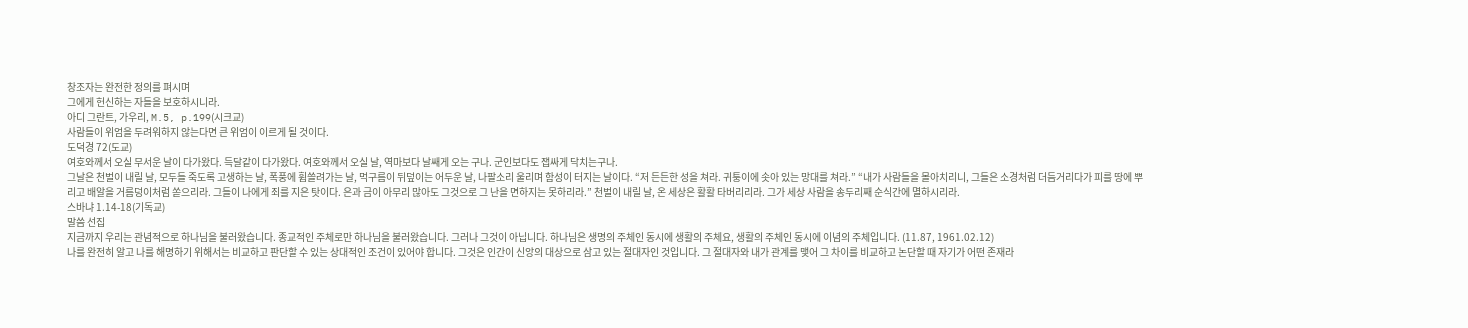창조자는 완전한 정의를 펴시며
그에게 헌신하는 자들을 보호하시니라.
아디 그란트, 가우리, M.5, p.199(시크교)
사람들이 위엄을 두려워하지 않는다면 큰 위엄이 이르게 될 것이다.
도덕경 72(도교)
여호와께서 오실 무서운 날이 다가왔다. 득달같이 다가왔다. 여호와께서 오실 날, 역마보다 날쌔게 오는 구나. 군인보다도 잽싸게 닥치는구나.
그날은 천벌이 내릴 날, 모두들 죽도록 고생하는 날, 폭풍에 휩쓸려가는 날, 먹구름이 뒤덮이는 어두운 날, 나팔소리 울리며 함성이 터지는 날이다. “저 든든한 성을 쳐라. 귀퉁이에 솟아 있는 망대를 쳐라.” “내가 사람들을 몰아치리니, 그들은 소경처럼 더듬거리다가 피를 땅에 뿌리고 배알을 거름덩이처럼 쏟으리라. 그들이 나에게 죄를 지은 탓이다. 은과 금이 아무리 많아도 그것으로 그 난을 면하지는 못하리라.” 천벌이 내릴 날, 온 세상은 활활 타버리리라. 그가 세상 사람을 송두리째 순식간에 멸하시리라.
스바냐 1.14-18(기독교)
말씀 선집
지금까지 우리는 관념적으로 하나님을 불러왔습니다. 종교적인 주체로만 하나님을 불러왔습니다. 그러나 그것이 아닙니다. 하나님은 생명의 주체인 동시에 생활의 주체요, 생활의 주체인 동시에 이념의 주체입니다. (11.87, 1961.02.12)
나를 완전히 알고 나를 해명하기 위해서는 비교하고 판단할 수 있는 상대적인 조건이 있어야 합니다. 그것은 인간이 신앙의 대상으로 삼고 있는 절대자인 것입니다. 그 절대자와 내가 관계를 맺어 그 차이를 비교하고 논단할 때 자기가 어떤 존재라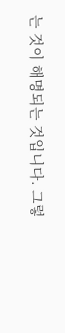는 것이 해명되는 것입니다. 그렇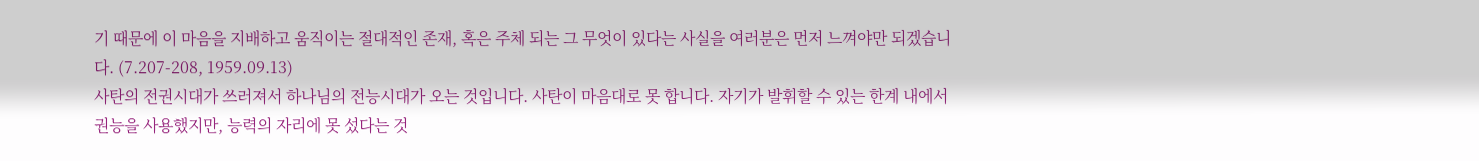기 때문에 이 마음을 지배하고 움직이는 절대적인 존재, 혹은 주체 되는 그 무엇이 있다는 사실을 여러분은 먼저 느껴야만 되겠습니다. (7.207-208, 1959.09.13)
사탄의 전권시대가 쓰러져서 하나님의 전능시대가 오는 것입니다. 사탄이 마음대로 못 합니다. 자기가 발휘할 수 있는 한계 내에서 권능을 사용했지만, 능력의 자리에 못 섰다는 것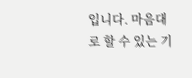입니다. 마음대로 할 수 있는 기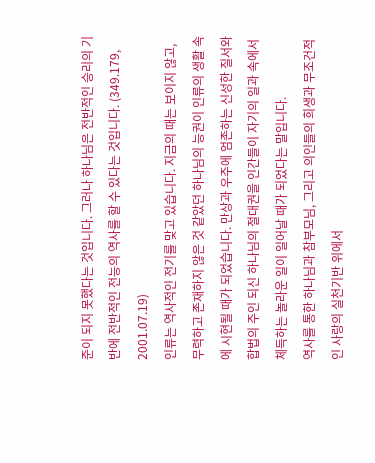준이 되지 못했다는 것입니다. 그러나 하나님은 전반적인 승리의 기반에 전반적인 전능의 역사를 할 수 있다는 것입니다. (349.179, 2001.07.19)
인류는 역사적인 전기를 맞고 있습니다. 지금의 때는 보이지 않고, 무력하고 존재하지 않은 것 같았던 하나님의 능권이 인류의 생활 속에 시현될 때가 되었습니다. 만상과 우주에 엄존하는 신성한 질서와 합법의 주인 되신 하나님의 절대권을 인간들이 자기의 일과 속에서 체득하는 놀라운 일이 일어날 때가 되었다는 말입니다.
역사를 통한 하나님과 참부모님, 그리고 의인들의 희생과 무조건적인 사랑의 실천기반 위에서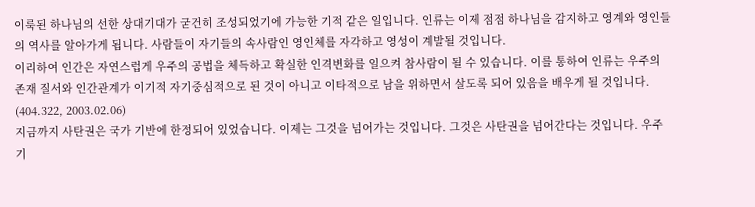이룩된 하나님의 선한 상대기대가 굳건히 조성되었기에 가능한 기적 같은 일입니다. 인류는 이제 점점 하나님을 감지하고 영계와 영인들의 역사를 알아가게 됩니다. 사람들이 자기들의 속사람인 영인체를 자각하고 영성이 계발될 것입니다.
이리하여 인간은 자연스럽게 우주의 공법을 체득하고 확실한 인격변화를 일으켜 참사람이 될 수 있습니다. 이를 통하여 인류는 우주의 존재 질서와 인간관계가 이기적 자기중심적으로 된 것이 아니고 이타적으로 남을 위하면서 살도록 되어 있음을 배우게 될 것입니다. (404.322, 2003.02.06)
지금까지 사탄권은 국가 기반에 한정되어 있었습니다. 이제는 그것을 넘어가는 것입니다. 그것은 사탄권을 넘어간다는 것입니다. 우주 기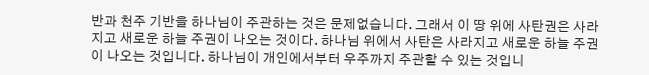반과 천주 기반을 하나님이 주관하는 것은 문제없습니다. 그래서 이 땅 위에 사탄권은 사라지고 새로운 하늘 주권이 나오는 것이다. 하나님 위에서 사탄은 사라지고 새로운 하늘 주권이 나오는 것입니다. 하나님이 개인에서부터 우주까지 주관할 수 있는 것입니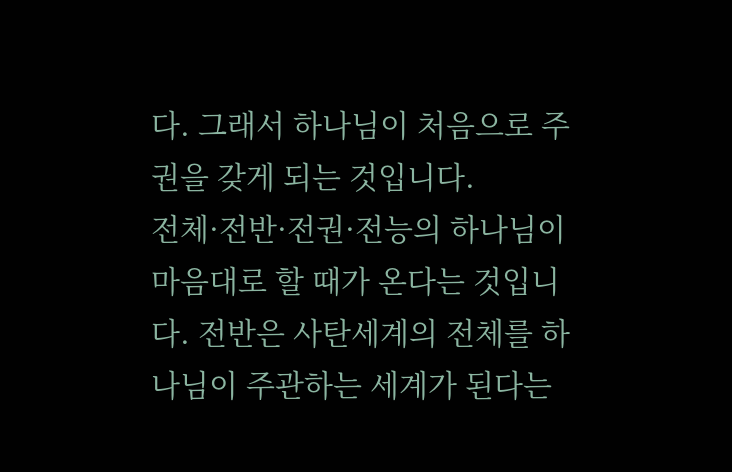다. 그래서 하나님이 처음으로 주권을 갖게 되는 것입니다.
전체·전반·전권·전능의 하나님이 마음대로 할 때가 온다는 것입니다. 전반은 사탄세계의 전체를 하나님이 주관하는 세계가 된다는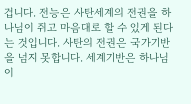겁니다. 전능은 사탄세계의 전권을 하나님이 쥐고 마음대로 할 수 있게 된다는 것입니다. 사탄의 전권은 국가기반을 넘지 못합니다. 세계기반은 하나님이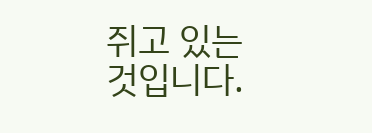쥐고 있는 것입니다.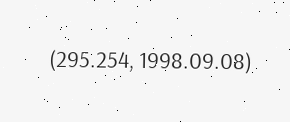(295.254, 1998.09.08)